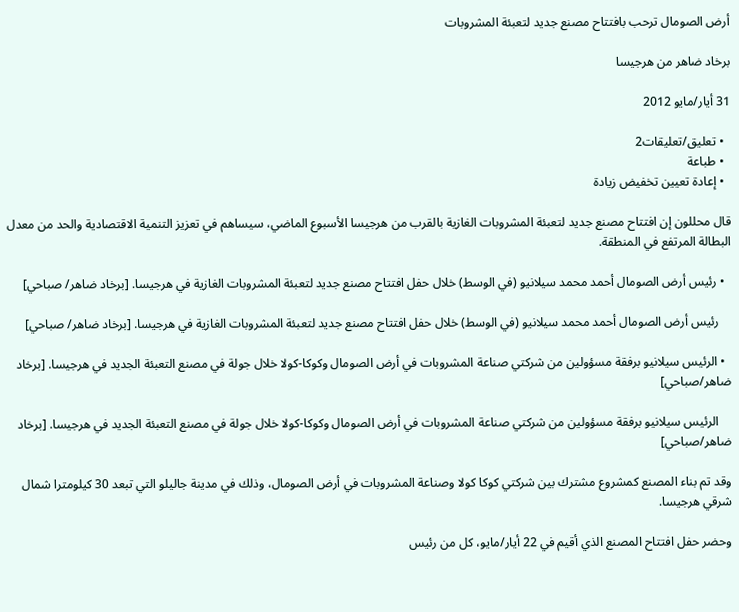أرض الصومال ترحب بافتتاح مصنع جديد لتعبئة المشروبات

برخاد ضاهر من هرجيسا

31 أيار/مايو 2012

  • تعليق/تعليقات2
  • طباعة
  • إعادة تعيين تخفيض زيادة

قال محللون إن افتتاح مصنع جديد لتعبئة المشروبات الغازية بالقرب من هرجيسا الأسبوع الماضي، سيساهم في تعزيز التنمية الاقتصادية والحد من معدل البطالة المرتفع في المنطقة.

  • رئيس أرض الصومال أحمد محمد سيلانيو (في الوسط) خلال حفل افتتاح مصنع جديد لتعبئة المشروبات الغازية في هرجيسا. [برخاد ضاهر/ صباحي]

    رئيس أرض الصومال أحمد محمد سيلانيو (في الوسط) خلال حفل افتتاح مصنع جديد لتعبئة المشروبات الغازية في هرجيسا. [برخاد ضاهر/ صباحي]

  • الرئيس سيلانيو برفقة مسؤولين من شركتي صناعة المشروبات في أرض الصومال وكوكا-كولا خلال جولة في مصنع التعبئة الجديد في هرجيسا. [برخاد ضاهر/صباحي]

    الرئيس سيلانيو برفقة مسؤولين من شركتي صناعة المشروبات في أرض الصومال وكوكا-كولا خلال جولة في مصنع التعبئة الجديد في هرجيسا. [برخاد ضاهر/صباحي]

وقد تم بناء المصنع كمشروع مشترك بين شركتي كوكا كولا وصناعة المشروبات في أرض الصومال، وذلك في مدينة جاليلو التي تبعد 30 كيلومترا شمال شرقي هرجيسا.

وحضر حفل افتتاح المصنع الذي أقيم في 22 أيار/مايو، كل من رئيس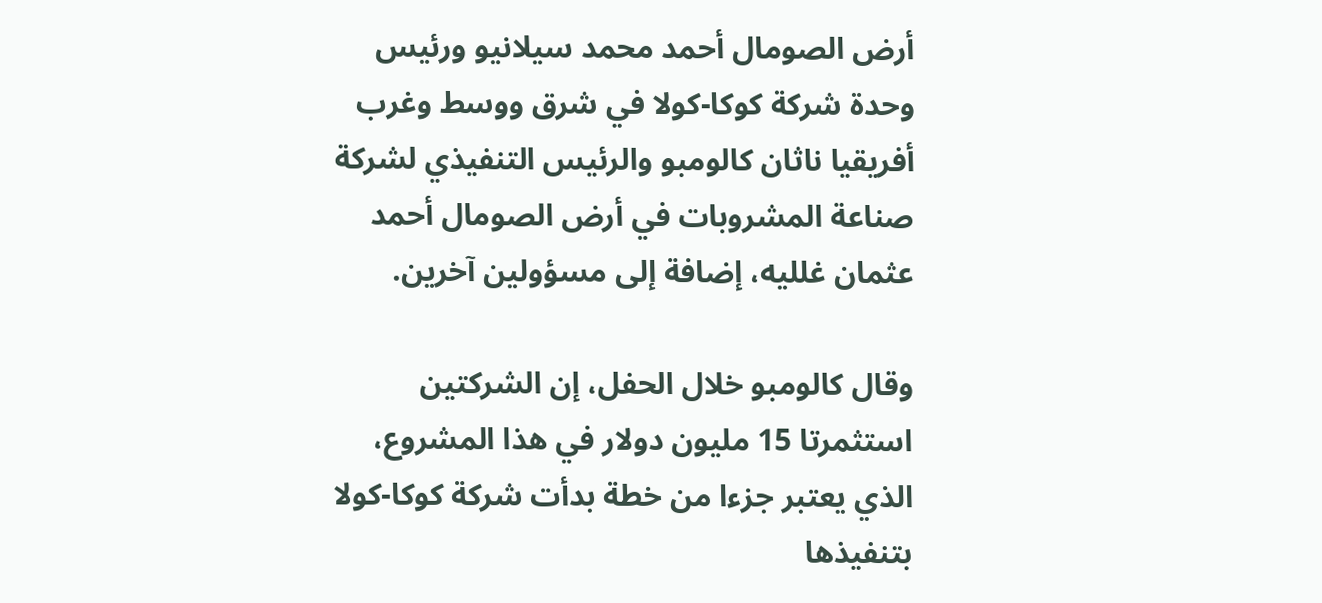أرض الصومال أحمد محمد سيلانيو ورئيس وحدة شركة كوكا-كولا في شرق ووسط وغرب أفريقيا ناثان كالومبو والرئيس التنفيذي لشركة صناعة المشروبات في أرض الصومال أحمد عثمان غلليه، إضافة إلى مسؤولين آخرين.

وقال كالومبو خلال الحفل، إن الشركتين استثمرتا 15 مليون دولار في هذا المشروع، الذي يعتبر جزءا من خطة بدأت شركة كوكا-كولا بتنفيذها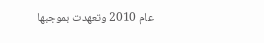عام 2010 وتعهدت بموجبها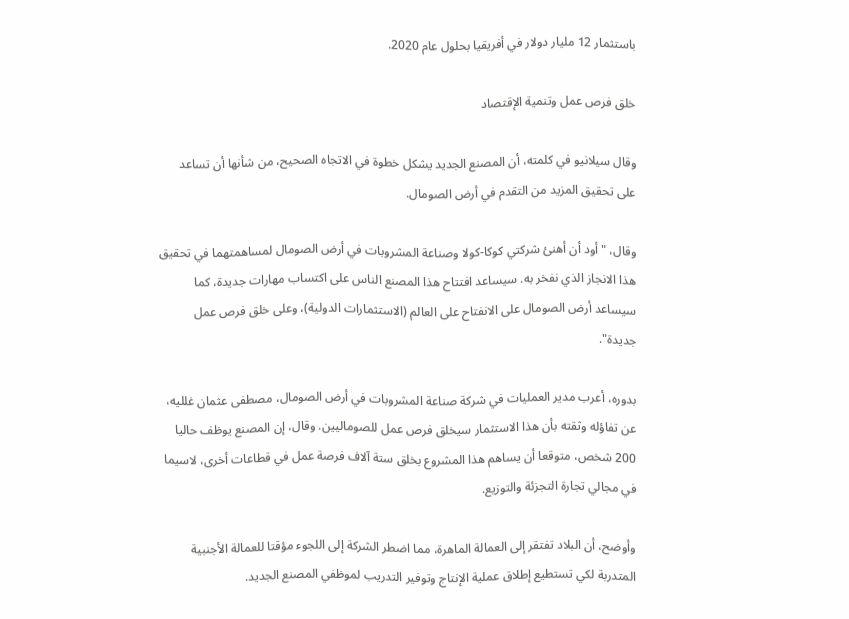باستثمار 12 مليار دولار في أفريقيا بحلول عام 2020.

خلق فرص عمل وتنمية الإقتصاد

وقال سيلانيو في كلمته، أن المصنع الجديد يشكل خطوة في الاتجاه الصحيح، من شأنها أن تساعد على تحقيق المزيد من التقدم في أرض الصومال.

وقال، "أود أن أهنئ شركتي كوكا-كولا وصناعة المشروبات في أرض الصومال لمساهمتهما في تحقيق هذا الانجاز الذي نفخر به. سيساعد افتتاح هذا المصنع الناس على اكتساب مهارات جديدة، كما سيساعد أرض الصومال على الانفتاح على العالم (الاستثمارات الدولية)، وعلى خلق فرص عمل جديدة".

بدوره، أعرب مدير العمليات في شركة صناعة المشروبات في أرض الصومال، مصطفى عثمان غلليه، عن تفاؤله وثقته بأن هذا الاستثمار سيخلق فرص عمل للصوماليين. وقال، إن المصنع يوظف حاليا 200 شخص، متوقعا أن يساهم هذا المشروع بخلق ستة آلاف فرصة عمل في قطاعات أخرى، لاسيما في مجالي تجارة التجزئة والتوزيع.

وأوضح، أن البلاد تفتقر إلى العمالة الماهرة، مما اضطر الشركة إلى اللجوء مؤقتا للعمالة الأجنبية المتدربة لكي تستطيع إطلاق عملية الإنتاج وتوفير التدريب لموظفي المصنع الجديد.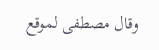وقال مصطفى لموقع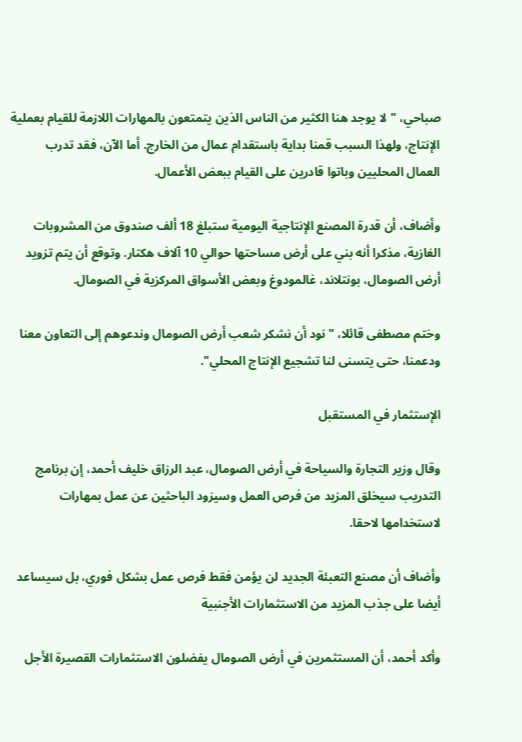صباحي، "لا يوجد هنا الكثير من الناس الذين يتمتعون بالمهارات اللازمة للقيام بعملية الإنتاج، ولهذا السبب قمنا بداية باستقدام عمال من الخارج. أما الآن، فقد تدرب العمال المحليين وباتوا قادرين على القيام ببعض الأعمال.

وأضاف، أن قدرة المصنع الإنتاجية اليومية ستبلغ 18 ألف صندوق من المشروبات الغازية، مذكرا أنه بني على أرض مساحتها حوالي 10 آلاف هكتار. وتوقع أن يتم تزويد أرض الصومال، بونتلاند، غالمودوغ وبعض الأسواق المركزية في الصومال.

وختم مصطفى قائلا، "نود أن نشكر شعب أرض الصومال وندعوهم إلى التعاون معنا ودعمنا، حتى يتسنى لنا تشجيع الإنتاج المحلي".

الإستثمار في المستقبل

وقال وزير التجارة والسياحة في أرض الصومال، عبد الرزاق خليف أحمد، إن برنامج التدريب سيخلق المزيد من فرص العمل وسيزود الباحثين عن عمل بمهارات لاستخدامها لاحقا.

وأضاف أن مصنع التعبئة الجديد لن يؤمن فقط فرص عمل بشكل فوري، بل سيساعد أيضا على جذب المزيد من الاستثمارات الأجنبية

وأكد أحمد، أن المستثمرين في أرض الصومال يفضلون الاستثمارات القصيرة الأجل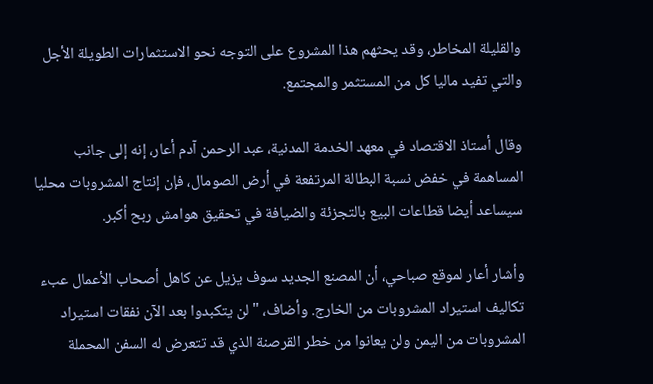والقليلة المخاطر، وقد يحثهم هذا المشروع على التوجه نحو الاستثمارات الطويلة الأجل والتي تفيد ماليا كل من المستثمر والمجتمع.

وقال أستاذ الاقتصاد في معهد الخدمة المدنية، عبد الرحمن آدم أعار، إنه إلى جانب المساهمة في خفض نسبة البطالة المرتفعة في أرض الصومال، فإن إنتاج المشروبات محليا سيساعد أيضا قطاعات البيع بالتجزئة والضيافة في تحقيق هوامش ربح أكبر.

وأشار أعار لموقع صباحي، أن المصنع الجديد سوف يزيل عن كاهل أصحاب الأعمال عبء تكاليف استيراد المشروبات من الخارج. وأضاف، "لن يتكبدوا بعد الآن نفقات استيراد المشروبات من اليمن ولن يعانوا من خطر القرصنة الذي قد تتعرض له السفن المحملة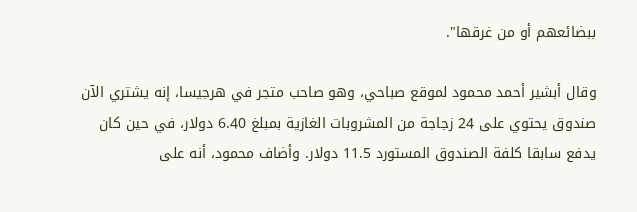ببضائعهم أو من غرقها".

وقال أبشير أحمد محمود لموقع صباحي، وهو صاحب متجر في هرجيسا، إنه يشتري الآن صندوق يحتوي على 24 زجاجة من المشروبات الغازية بمبلغ 6.40 دولار، في حين كان يدفع سابقا كلفة الصندوق المستورد 11.5 دولار. وأضاف محمود، أنه على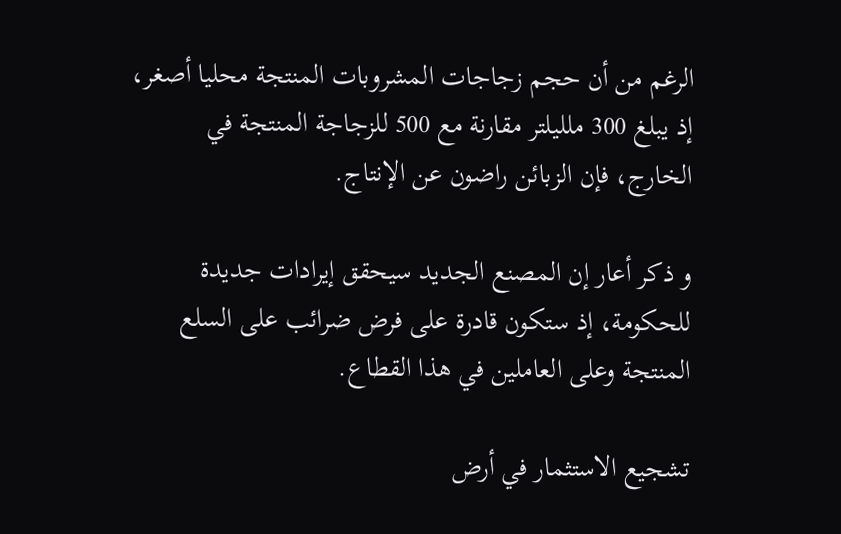الرغم من أن حجم زجاجات المشروبات المنتجة محليا أصغر، إذ يبلغ 300 ملليلتر مقارنة مع 500 للزجاجة المنتجة في الخارج، فإن الزبائن راضون عن الإنتاج.

و ذكر أعار إن المصنع الجديد سيحقق إيرادات جديدة للحكومة، إذ ستكون قادرة على فرض ضرائب على السلع المنتجة وعلى العاملين في هذا القطاع.

تشجيع الاستثمار في أرض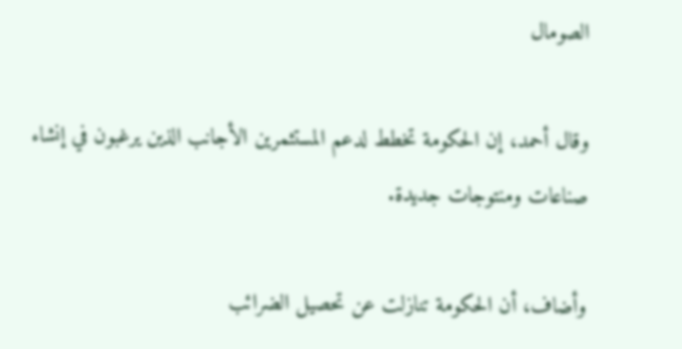الصومال

وقال أحمد، إن الحكومة تخطط لدعم المستثمرين الأجانب الذين يرغبون في إنشاء صناعات ومنتوجات جديدة.

وأضاف، أن الحكومة تنازلت عن تحصيل الضرائب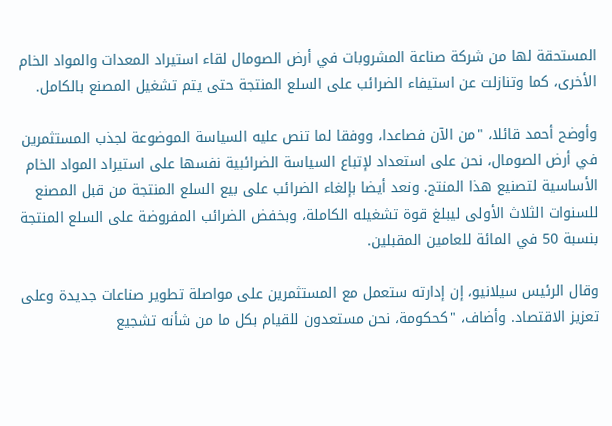المستحقة لها من شركة صناعة المشروبات في أرض الصومال لقاء استيراد المعدات والمواد الخام الأخرى، كما وتنازلت عن استيفاء الضرائب على السلع المنتجة حتى يتم تشغيل المصنع بالكامل.

وأوضح أحمد قائلا، "من الآن فصاعدا، ووفقا لما تنص عليه السياسة الموضوعة لجذب المستثمرين في أرض الصومال، نحن على استعداد لإتباع السياسة الضرائبية نفسها على استيراد المواد الخام الأساسية لتصنيع هذا المنتج. ونعد أيضا بإلغاء الضرائب على بيع السلع المنتجة من قبل المصنع للسنوات الثلاث الأولى ليبلغ قوة تشغيله الكاملة، وبخفض الضرائب المفروضة على السلع المنتجة بنسبة 50 في المائة للعامين المقبلين.

وقال الرئيس سيلانيو، إن إدارته ستعمل مع المستثمرين على مواصلة تطوير صناعات جديدة وعلى تعزيز الاقتصاد. وأضاف، "كحكومة، نحن مستعدون للقيام بكل ما من شأنه تشجيع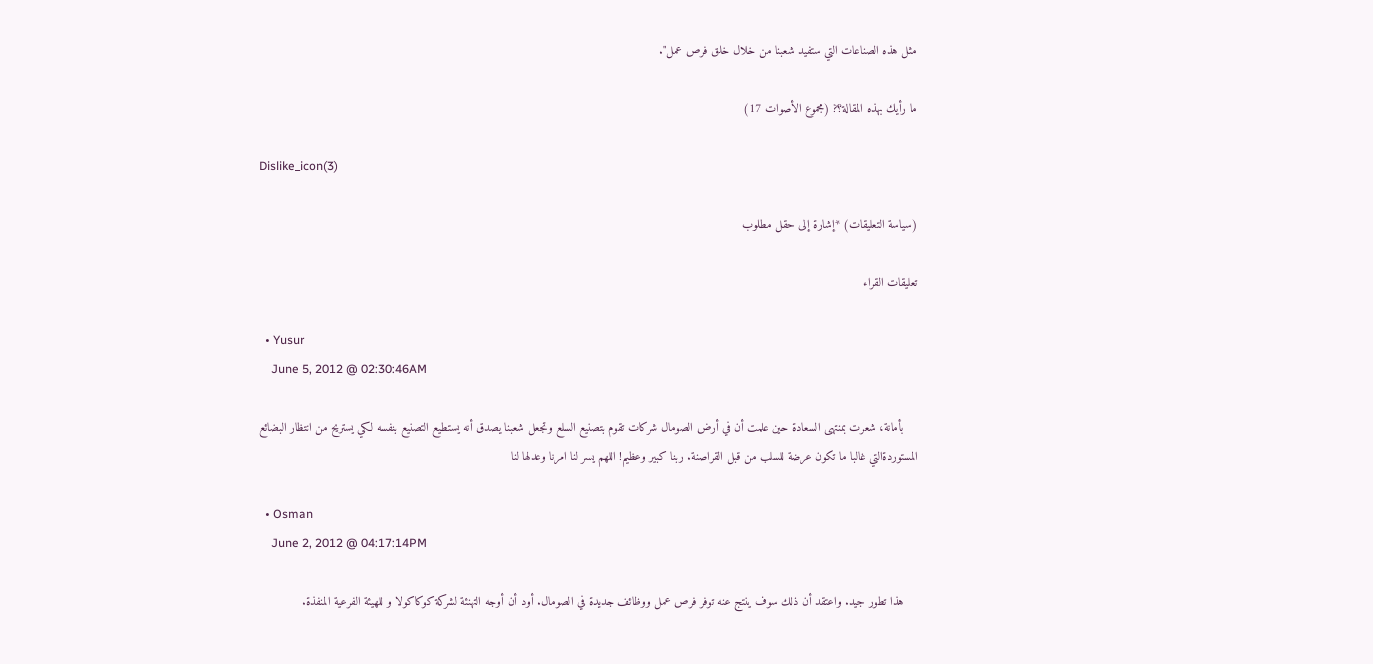مثل هذه الصناعات التي ستفيد شعبنا من خلال خلق فرص عمل".

ما رأيك بهذه المقالة؟? (مجموع الأصوات 17)

Dislike_icon(3)

(سياسة التعليقات) *إشارة إلى حقل مطلوب

تعليقات القراء

  • Yusur
    June 5, 2012 @ 02:30:46AM

    بأمانة، شعرت بمنتهى السعادة حين علمت أن في أرض الصومال شركات تقوم بتصنيع السلع وتجعل شعبنا يصدق أنه يستطيع التصنيع بنفسه لكي يستريح من انتظار البضائع المستوردةالتي غالبا ما تكون عرضة للسلب من قبل القراصنة. ربنا كبير وعظيم! اللهم يسر لنا امرنا وعدلها لنا

  • Osman
    June 2, 2012 @ 04:17:14PM

    هذا تطور جيد. واعتقد أن ذلك سوف ينتج عنه توفر فرص عمل ووظائف جديدة في الصومال. أود أن أوجه التهنئة لشركة كوكاكولا و للهيئة الفرعية المنفذة.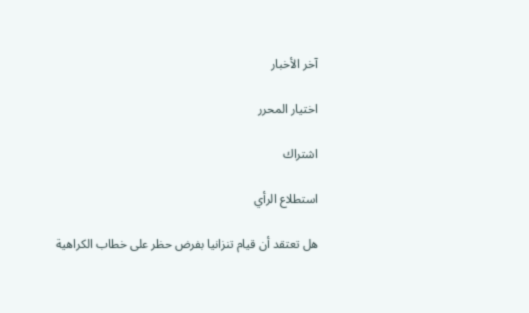آخر الأخبار

اختيار المحرر

اشتراك

استطلاع الرأي

هل تعتقد أن قيام تنزانيا بفرض حظر على خطاب الكراهية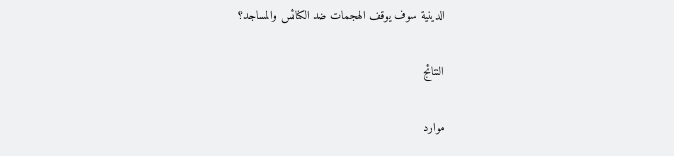الدينية سوف يوقف الهجمات ضد الكنائس والمساجد؟

النتائج

موارد